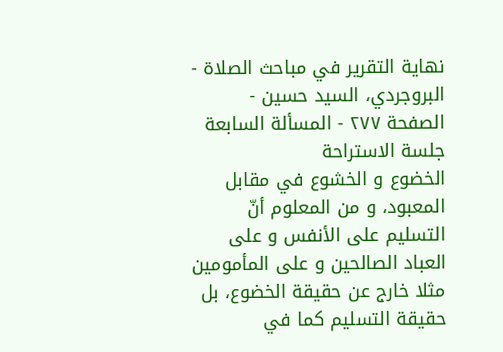نهاية التقرير في مباحث الصلاة - البروجردي، السيد حسين - الصفحة ٢٧٧ - المسألة السابعة جلسة الاستراحة
الخضوع و الخشوع في مقابل المعبود، و من المعلوم أنّ التسليم على الأنفس و على العباد الصالحين و على المأمومين مثلا خارج عن حقيقة الخضوع، بل حقيقة التسليم كما في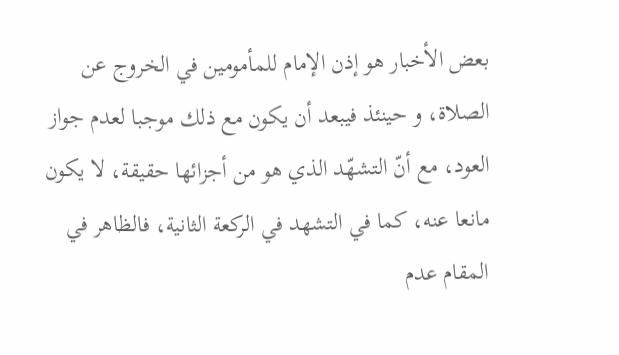بعض الأخبار هو إذن الإمام للمأمومين في الخروج عن الصلاة، و حينئذ فيبعد أن يكون مع ذلك موجبا لعدم جواز العود، مع أنّ التشهّد الذي هو من أجزائها حقيقة، لا يكون مانعا عنه، كما في التشهد في الركعة الثانية، فالظاهر في المقام عدم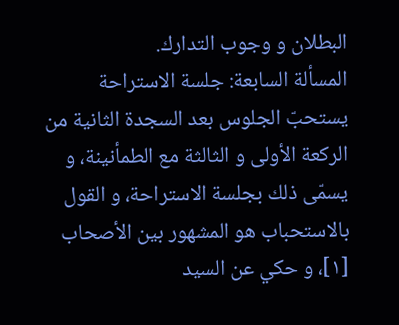البطلان و وجوب التدارك.
المسألة السابعة: جلسة الاستراحة
يستحبّ الجلوس بعد السجدة الثانية من الركعة الأولى و الثالثة مع الطمأنينة، و يسمّى ذلك بجلسة الاستراحة، و القول بالاستحباب هو المشهور بين الأصحاب [١]، و حكي عن السيد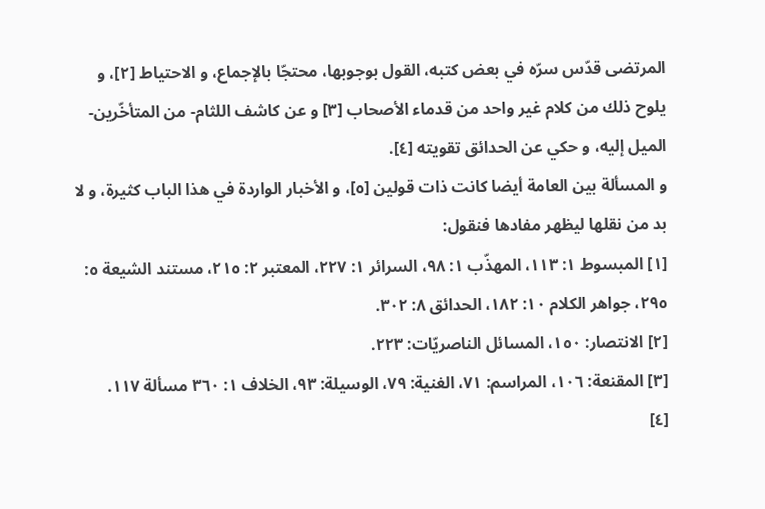المرتضى قدّس سرّه في بعض كتبه، القول بوجوبها، محتجّا بالإجماع، و الاحتياط [٢]، و يلوح ذلك من كلام غير واحد من قدماء الأصحاب [٣] و عن كاشف اللثام- من المتأخّرين- الميل إليه، و حكي عن الحدائق تقويته [٤].
و المسألة بين العامة أيضا كانت ذات قولين [٥]، و الأخبار الواردة في هذا الباب كثيرة، و لا بد من نقلها ليظهر مفادها فنقول:
[١] المبسوط ١: ١١٣، المهذّب ١: ٩٨، السرائر ١: ٢٢٧، المعتبر ٢: ٢١٥، مستند الشيعة ٥: ٢٩٥، جواهر الكلام ١٠: ١٨٢، الحدائق ٨: ٣٠٢.
[٢] الانتصار: ١٥٠، المسائل الناصريّات: ٢٢٣.
[٣] المقنعة: ١٠٦، المراسم: ٧١، الغنية: ٧٩، الوسيلة: ٩٣، الخلاف ١: ٣٦٠ مسألة ١١٧.
[٤]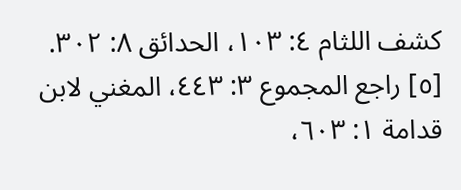كشف اللثام ٤: ١٠٣، الحدائق ٨: ٣٠٢.
[٥] راجع المجموع ٣: ٤٤٣، المغني لابن قدامة ١: ٦٠٣،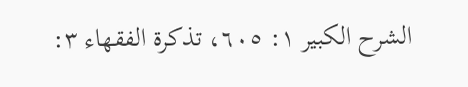الشرح الكبير ١: ٦٠٥، تذكرة الفقهاء ٣: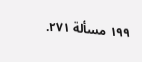١٩٩ مسألة ٢٧١.